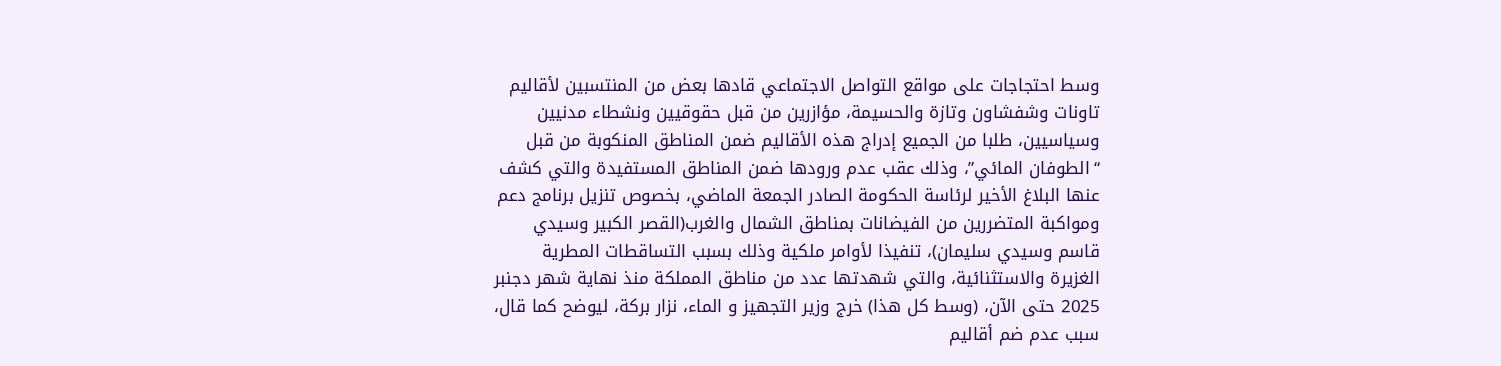وسط احتجاجات على مواقع التواصل الاجتماعي قادها بعض من المنتسبين لأقاليم تاونات وشفشاون وتازة والحسيمة، مؤازرين من قبل حقوقيين ونشطاء مدنيين وسياسيين، طلبا من الجميع إدراج هذه الأقاليم ضمن المناطق المنكوبة من قبل “الطوفان المائي”، وذلك عقب عدم ورودها ضمن المناطق المستفيدة والتي كشف عنها البلاغ الأخير لرئاسة الحكومة الصادر الجمعة الماضي، بخصوص تنزيل برنامج دعم ومواكبة المتضررين من الفيضانات بمناطق الشمال والغرب(القصر الكبير وسيدي قاسم وسيدي سليمان)، تنفيذا لأوامر ملكية وذلك بسبب التساقطات المطرية الغزيرة والاستثنائية، والتي شهدتها عدد من مناطق المملكة منذ نهاية شهر دجنبر 2025 حتى الآن، (وسط كل هذا) خرج وزير التجهيز و الماء، نزار بركة، ليوضح كما قال، سبب عدم ضم أقاليم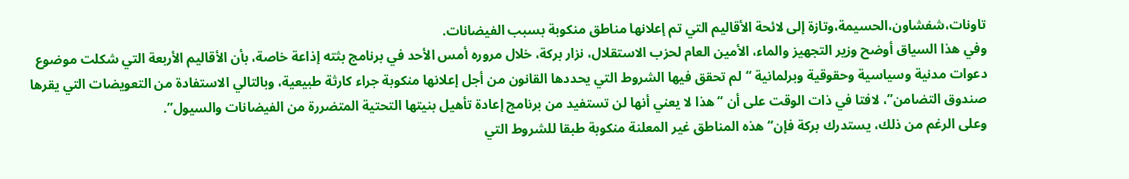تاونات،شفشاون،الحسيمة،وتازة إلى لائحة الأقاليم التي تم إعلانها مناطق منكوبة بسبب الفيضانات.
وفي هذا السياق أوضح وزير التجهيز والماء، الأمين العام لحزب الاستقلال، نزار بركة، خلال مروره أمس الأحد في برنامج بثته إذاعة خاصة، بأن الأقاليم الأربعة التي شكلت موضوع دعوات مدنية وسياسية وحقوقية وبرلمانية “لم تحقق فيها الشروط التي يحددها القانون من أجل إعلانها منكوبة جراء كارثة طبيعية، وبالتالي الاستفادة من التعويضات التي يقرها صندوق التضامن”، لافتا في ذات الوقت على أن “هذا لا يعني أنها لن تستفيد من برنامج إعادة تأهيل بنيتها التحتية المتضررة من الفيضانات والسيول”.
وعلى الرغم من ذلك، يستدرك بركة فإن“ هذه المناطق غير المعلنة منكوبة طبقا للشروط التي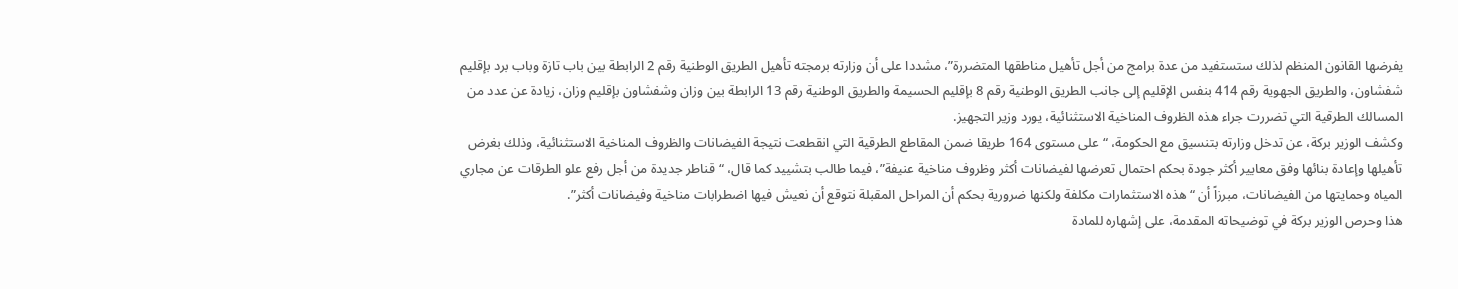يفرضها القانون المنظم لذلك ستستفيد من عدة برامج من أجل تأهيل مناطقها المتضررة”، مشددا على أن وزارته برمجته تأهيل الطريق الوطنية رقم 2 الرابطة بين باب تازة وباب برد بإقليم شفشاون، والطريق الجهوية رقم 414 بنفس الإقليم إلى جانب الطريق الوطنية رقم 8 بإقليم الحسيمة والطريق الوطنية رقم 13 الرابطة بين وزان وشفشاون بإقليم وزان، زيادة عن عدد من المسالك الطرقية التي تضررت جراء هذه الظروف المناخية الاستثنائية، يورد وزير التجهيز.
وكشف الوزير بركة، عن تدخل وزارته بتنسيق مع الحكومة، “على مستوى 164 طريقا ضمن المقاطع الطرقية التي انقطعت نتيجة الفيضانات والظروف المناخية الاستثنائية، وذلك بغرض تأهيلها وإعادة بنائها وفق معايير أكثر جودة بحكم احتمال تعرضها لفيضانات أكثر وظروف مناخية عنيفة”، فيما طالب بتشييد كما قال، “قناطر جديدة من أجل رفع علو الطرقات عن مجاري المياه وحمايتها من الفيضانات، مبرزاً أن “هذه الاستثمارات مكلفة ولكنها ضرورية بحكم أن المراحل المقبلة نتوقع أن نعيش فيها اضطرابات مناخية وفيضانات أكثر”.
هذا وحرص الوزير بركة في توضيحاته المقدمة، على إشهاره للمادة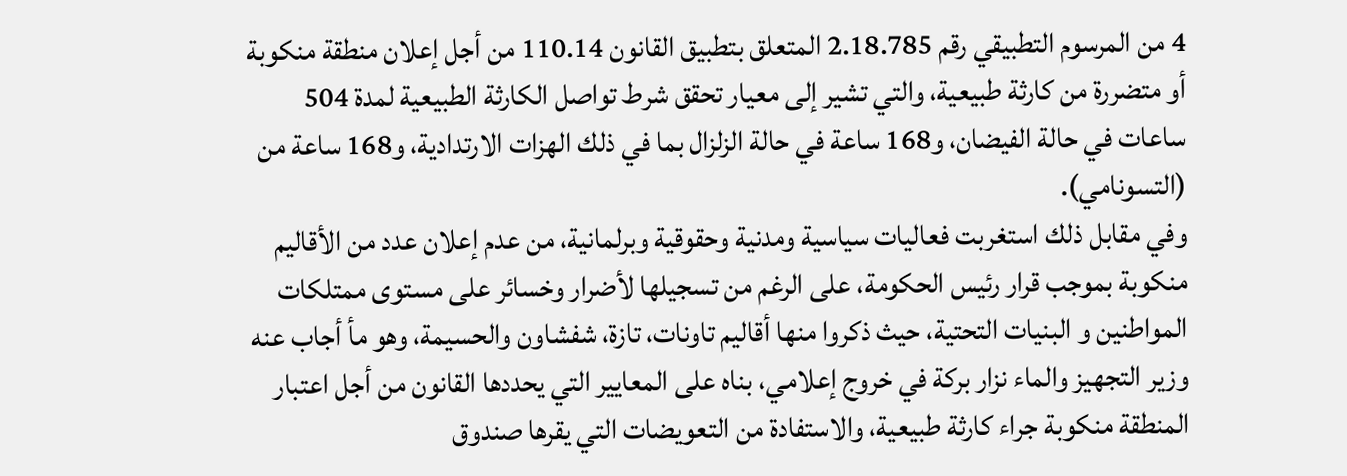4 من المرسوم التطبيقي رقم 2.18.785 المتعلق بتطبيق القانون 110.14 من أجل إعلان منطقة منكوبة أو متضررة من كارثة طبيعية، والتي تشير إلى معيار تحقق شرط تواصل الكارثة الطبيعية لمدة 504 ساعات في حالة الفيضان، و168 ساعة في حالة الزلزال بما في ذلك الهزات الارتدادية، و168 ساعة من (التسونامي).
وفي مقابل ذلك استغربت فعاليات سياسية ومدنية وحقوقية وبرلمانية، من عدم إعلان عدد من الأقاليم منكوبة بموجب قرار رئيس الحكومة، على الرغم من تسجيلها لأضرار وخسائر على مستوى ممتلكات المواطنين و البنيات التحتية، حيث ذكروا منها أقاليم تاونات، تازة، شفشاون والحسيمة، وهو مأ أجاب عنه وزير التجهيز والماء نزار بركة في خروج إعلامي، بناه على المعايير التي يحددها القانون من أجل اعتبار المنطقة منكوبة جراء كارثة طبيعية، والاستفادة من التعويضات التي يقرها صندوق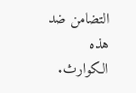التضامن ضد هذه الكوارث.